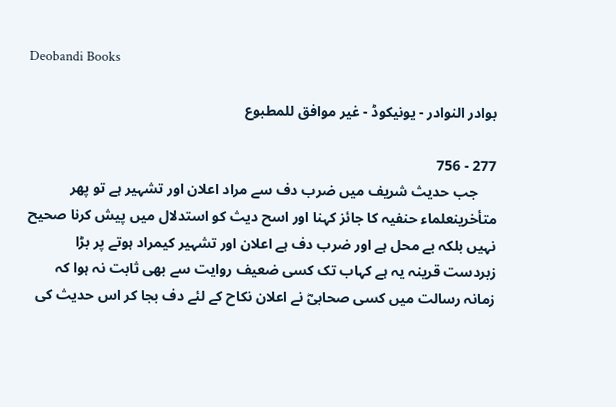Deobandi Books

بوادر النوادر - یونیکوڈ - غیر موافق للمطبوع

277 - 756
     جب حدیث شریف میں ضرب دف سے مراد اعلان اور تشہیر ہے تو پھر متأخرینعلماء حنفیہ کا جائز کہنا اور اسح دیث کو استدلال میں پیش کرنا صحیح نہیں بلکہ بے محل ہے اور ضرب دف ہے اعلان اور تشہیر کیمراد ہوتے پر بڑا زبردست قرینہ یہ ہے کہاب تک کسی ضعیف روایت سے بھی ثابت نہ ہوا کہ زمانہ رسالت میں کسی صحابیؓ نے اعلان نکاح کے لئے دف بجا کر اس حدیث کی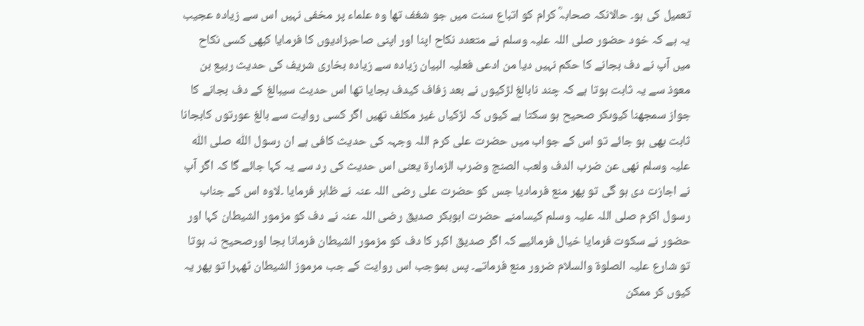تعمیل کی ہو۔ حالانکہ صحابہؓ کرام کو اتباع سنت میں جو شغف تھا وہ علماء پر مخفی نہیں اس سے زیادہ عجیب یہ ہے کہ خود حضور صلی اللہ علیہ وسلم نے متعدد نکاح اپنا اور اپنی صاحبزادیوں کا فرمایا کبھی کسی نکاح میں آپ نے دف بجانے کا حکم نہیں دیا من ادعی فعلیہ البیان زیادہ سے زیادہ بخاری شریف کی حدیث ربیع بن معوذ سے یہ ثابت ہوتا ہے کہ چند نابالغ لڑکیوں نے بعد زفاف کیدف بجایا تھا اس حدیث سیبالغ کے دف بجانے کا جواز سمجھنا کیوںکر صحیح ہو سکتا ہے کیوں کہ لڑکیاں غیر مکلف تھیں اگر کسی روایت سے بالغ عورتوں کابجانا ثابت بھی ہو جائے تو اس کے جواب میں حضرت علی کرم اللہ وجہہ کی حدیث کافی ہے ان رسول اللّٰہ صلی اللّٰہ علیہ وسلم نھی عن ضرب الدف ولعب الصنج وضرب الزمارۃ یعنی اس حدیث کی رد سے یہ کہا جائے گا کہ اگر آپ نے اجازت دی ہو گی تو پھر منع فرمادیا جس کو حضرت علی رضی اللہ عنہ نے ظاہر فرمایا ۔لاوہ اس کے جناب  رسول اکرم صلی اللہ علیہ وسلم کیسامنے حضرت ابوبکر صدیق رضی اللہ عنہ نے دف کو مزمور الشیطان کہا اور حضور نے سکوت فرمایا خیال فرمائیے کہ اگر صدیق اکبر کا دف کو مزمور الشیطان فرمانا بجا اورصحیح نہ ہوتا تو شارع علیہ الصلوۃ والسلام ضرور منع فرماتے۔ پس بموجب اس روایت کے جب مرموز الشیطان ٹھہرا تو پھر یہ کیوں کر ممکن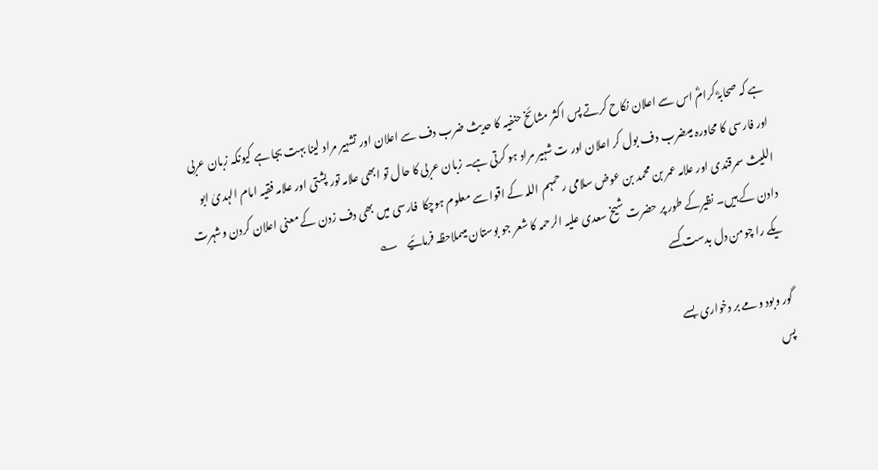ہے کہ صحابہؓ کرامؓ اس سے اعلان نکاح کرتے پس اکثر مشائخ حنفیہ کا حدیث ضرب دف سے اعلان اور تشہیر مراد لینا بہت بجا ہے کیونکہ زبان عربی اور فارسی کا محاورہ میںضرب دف بول کر اعلان اور ت شہیر مراد ہو کرتی ہے۔ زبان عربی کا حال تو ابھی علامہ تور پشتی اور علامہ فقیہ امام الہدیٰ ابو اللیث سمرقندی اور علامہ عمر بن محمد بن عوض سلامی رحمہم اللہ کے اقوا سے معلوم ہوچکا  فارسی میں بھی دف زدن کے معنی اعلان کردن وشہرت دادن کے ہیں۔ نظیرکے طور پر حضرت شیخ سعدی علیہ الرحمہ کا شعر جو بوستان میںملاحظہ فرمائیے    ؎
یکے را چومن دل بدست کسے

گور وبود ومے بر دخواری بسے
پس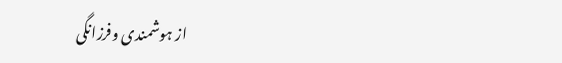از ہوشمندی وفرزانگی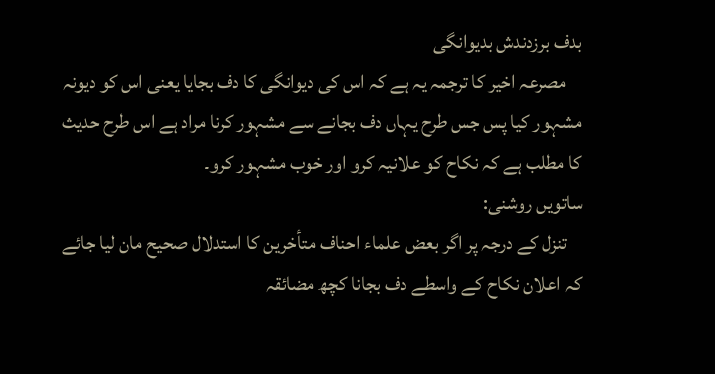بدف برزدندش بدیوانگی
    مصرعہ اخیر کا ترجمہ یہ ہے کہ اس کی دیوانگی کا دف بجایا یعنی اس کو دیونہ مشہور کیا پس جس طرح یہاں دف بجانے سے مشہور کرنا مراد ہے اس طرح حدیث کا مطلب ہے کہ نکاح کو علانیہ کرو اور خوب مشہور کرو۔
ساتویں روشنی:
    تنزل کے درجہ پر اگر بعض علماء احناف متأخرین کا استدلال صحیح مان لیا جائے کہ اعلان نکاح کے واسطے دف بجانا کچھ مضائقہ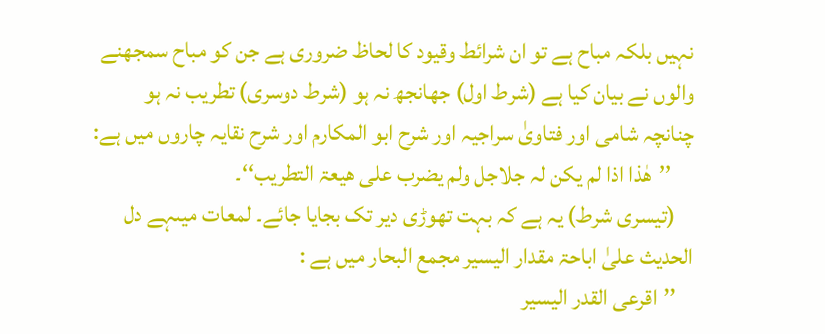نہیں بلکہ مباح ہے تو ان شرائط وقیود کا لحاظ ضروری ہے جن کو مباح سمجھنے والوں نے بیان کیا ہے (شرط اول) جھانجھ نہ ہو (شرط دوسری) تطریب نہ ہو چنانچہ شامی اور فتاویٰ سراجیہ اور شرح ابو المکارم اور شرح نقایہ چاروں میں ہے:
     ’’ھٰذا اذا لم یکن لہ جلاجل ولم یضرب علی ھیعۃ التطریب‘‘۔
    (تیسری شرط) یہ ہے کہ بہت تھوڑی دیر تک بجایا جائے۔ لمعات میںہے دل الحدیث علیٰ اباحۃ مقدار الیسیر مجمع البحار میں ہے :
    ’’اقرعی القدر الیسیر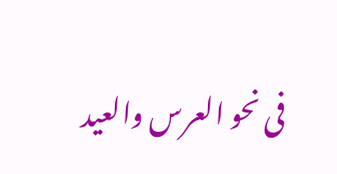فی نحو العرس والعید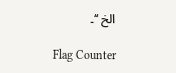الخ ‘‘۔

Flag Counter